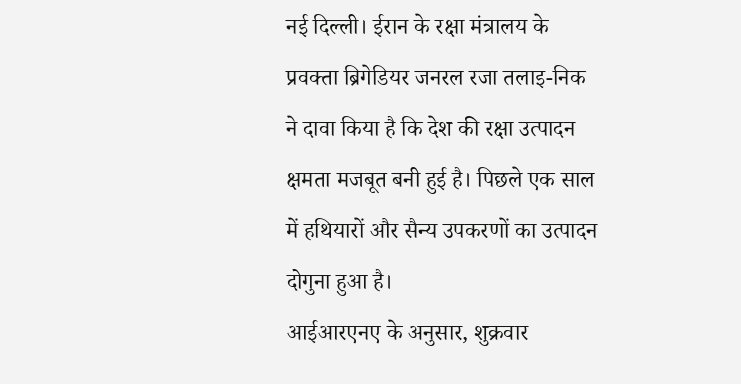नई दिल्ली। ईरान के रक्षा मंत्रालय के प्रवक्ता ब्रिगेडियर जनरल रजा तलाइ-निक ने दावा किया है कि देश की रक्षा उत्पादन क्षमता मजबूत बनी हुई है। पिछले एक साल में हथियारों और सैन्य उपकरणों का उत्पादन दोगुना हुआ है।
आईआरएनए के अनुसार, शुक्रवार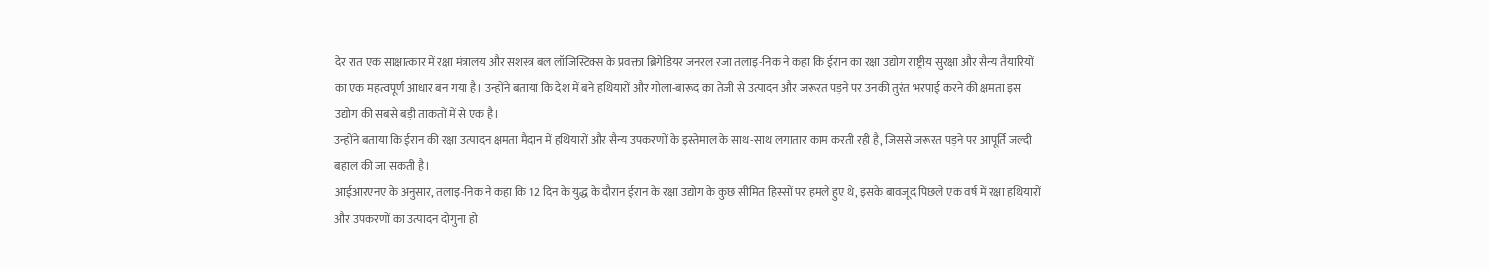देर रात एक साक्षात्कार में रक्षा मंत्रालय और सशस्त्र बल लॉजिस्टिक्स के प्रवक्ता ब्रिगेडियर जनरल रजा तलाइ-निक ने कहा कि ईरान का रक्षा उद्योग राष्ट्रीय सुरक्षा और सैन्य तैयारियों का एक महत्वपूर्ण आधार बन गया है। उन्होंने बताया कि देश में बने हथियारों और गोला-बारूद का तेजी से उत्पादन और जरूरत पड़ने पर उनकी तुरंत भरपाई करने की क्षमता इस उद्योग की सबसे बड़ी ताकतों में से एक है।
उन्होंने बताया कि ईरान की रक्षा उत्पादन क्षमता मैदान में हथियारों और सैन्य उपकरणों के इस्तेमाल के साथ-साथ लगातार काम करती रही है, जिससे जरूरत पड़ने पर आपूर्ति जल्दी बहाल की जा सकती है।
आईआरएनए के अनुसार, तलाइ-निक ने कहा कि 12 दिन के युद्ध के दौरान ईरान के रक्षा उद्योग के कुछ सीमित हिस्सों पर हमले हुए थे, इसके बावजूद पिछले एक वर्ष में रक्षा हथियारों और उपकरणों का उत्पादन दोगुना हो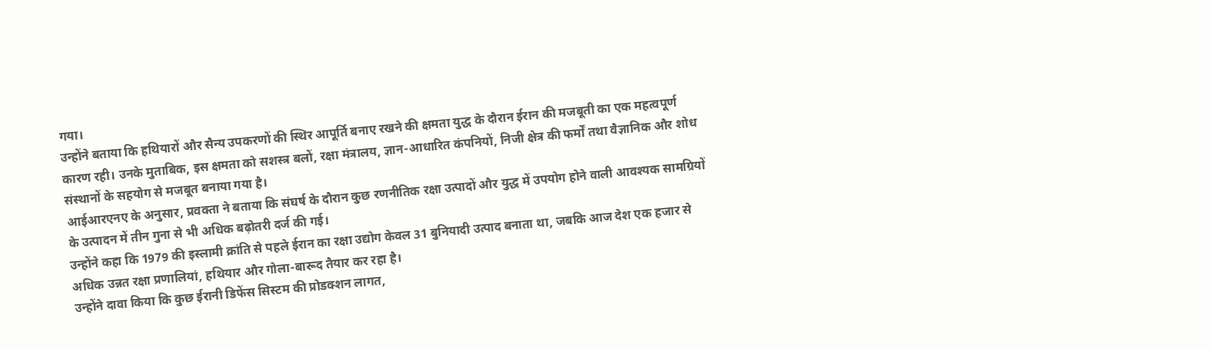गया।
उन्होंने बताया कि हथियारों और सैन्य उपकरणों की स्थिर आपूर्ति बनाए रखने की क्षमता युद्ध के दौरान ईरान की मजबूती का एक महत्वपूर्ण कारण रही। उनके मुताबिक, इस क्षमता को सशस्त्र बलों, रक्षा मंत्रालय, ज्ञान-आधारित कंपनियों, निजी क्षेत्र की फर्मों तथा वैज्ञानिक और शोध संस्थानों के सहयोग से मजबूत बनाया गया है।
आईआरएनए के अनुसार, प्रवक्ता ने बताया कि संघर्ष के दौरान कुछ रणनीतिक रक्षा उत्पादों और युद्ध में उपयोग होने वाली आवश्यक सामग्रियों के उत्पादन में तीन गुना से भी अधिक बढ़ोतरी दर्ज की गई।
उन्होंने कहा कि 1979 की इस्लामी क्रांति से पहले ईरान का रक्षा उद्योग केवल 31 बुनियादी उत्पाद बनाता था, जबकि आज देश एक हजार से अधिक उन्नत रक्षा प्रणालियां, हथियार और गोला-बारूद तैयार कर रहा है।
उन्होंने दावा किया कि कुछ ईरानी डिफेंस सिस्टम की प्रोडक्शन लागत,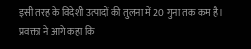इसी तरह के विदेशी उत्पादों की तुलना में 20 गुना तक कम है।
प्रवक्ता ने आगे कहा कि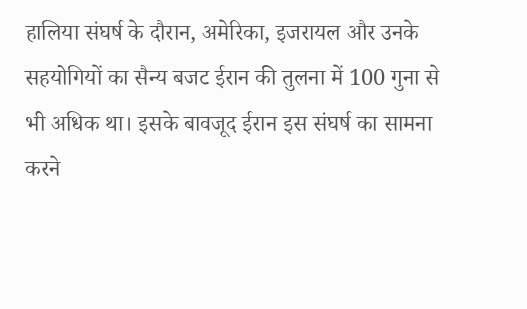हालिया संघर्ष के दौरान, अमेरिका, इजरायल और उनके सहयोगियों का सैन्य बजट ईरान की तुलना में 100 गुना से भी अधिक था। इसके बावजूद ईरान इस संघर्ष का सामना करने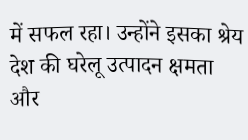में सफल रहा। उन्होंने इसका श्रेय देश की घरेलू उत्पादन क्षमता और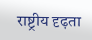राष्ट्रीय दृढ़ता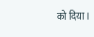को दिया।